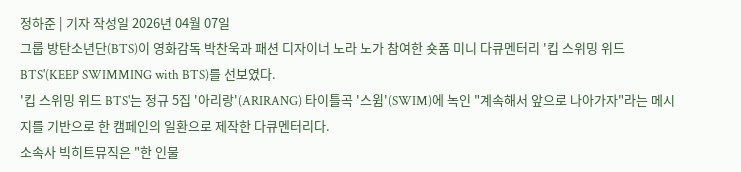정하준 | 기자 작성일 2026년 04월 07일
그룹 방탄소년단(BTS)이 영화감독 박찬욱과 패션 디자이너 노라 노가 참여한 숏폼 미니 다큐멘터리 '킵 스위밍 위드 BTS'(KEEP SWIMMING with BTS)를 선보였다.
'킵 스위밍 위드 BTS'는 정규 5집 '아리랑'(ARIRANG) 타이틀곡 '스윔'(SWIM)에 녹인 "계속해서 앞으로 나아가자"라는 메시지를 기반으로 한 캠페인의 일환으로 제작한 다큐멘터리다.
소속사 빅히트뮤직은 "한 인물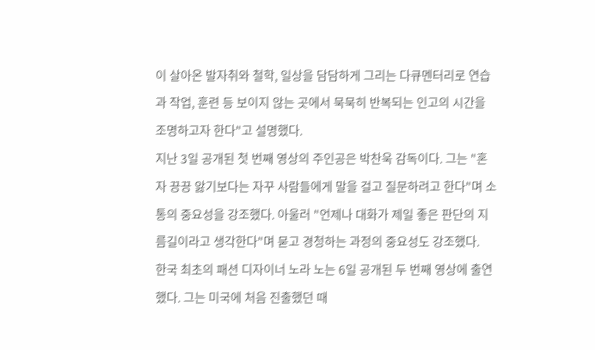이 살아온 발자취와 철학, 일상을 담담하게 그리는 다큐멘터리로 연습과 작업, 훈련 등 보이지 않는 곳에서 묵묵히 반복되는 인고의 시간을 조명하고자 한다"고 설명했다.
지난 3일 공개된 첫 번째 영상의 주인공은 박찬욱 감독이다. 그는 "혼자 끙끙 앓기보다는 자꾸 사람들에게 말을 걸고 질문하려고 한다"며 소통의 중요성을 강조했다. 아울러 "언제나 대화가 제일 좋은 판단의 지름길이라고 생각한다"며 묻고 경청하는 과정의 중요성도 강조했다.
한국 최초의 패션 디자이너 노라 노는 6일 공개된 두 번째 영상에 출연했다. 그는 미국에 처음 진출했던 때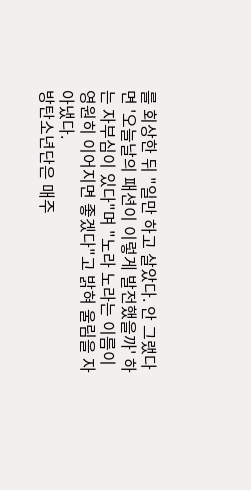를 회상한 뒤 "일만 하고 살았다. 안 그랬다면 '오늘날의 패션이 이렇게 발전했을까' 하는 자부심이 있다"며 "노라 노라는 이름이 영원히 이어지면 좋겠다"고 밝혀 울림을 자아냈다.
방탄소년단은 매주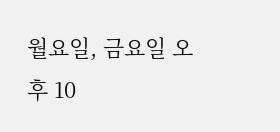월요일, 금요일 오후 10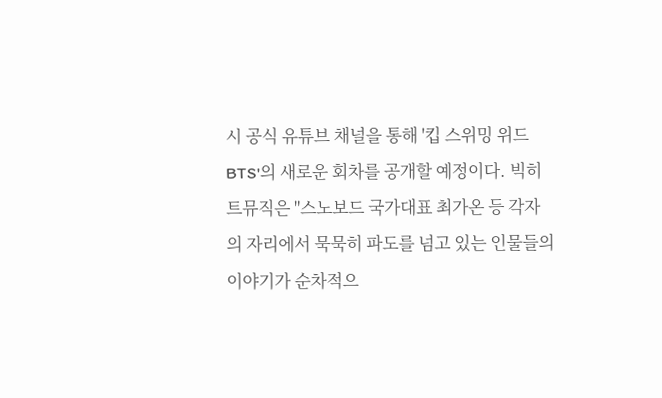시 공식 유튜브 채널을 통해 '킵 스위밍 위드 BTS'의 새로운 회차를 공개할 예정이다. 빅히트뮤직은 "스노보드 국가대표 최가온 등 각자의 자리에서 묵묵히 파도를 넘고 있는 인물들의 이야기가 순차적으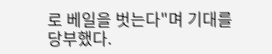로 베일을 벗는다"며 기대를 당부했다.